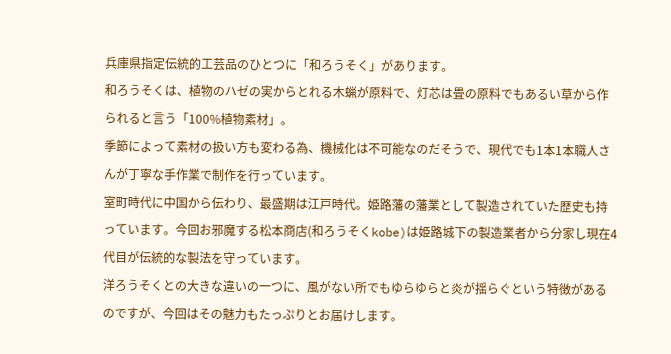兵庫県指定伝統的工芸品のひとつに「和ろうそく」があります。
和ろうそくは、植物のハゼの実からとれる木蝋が原料で、灯芯は畳の原料でもあるい草から作られると言う「100%植物素材」。
季節によって素材の扱い方も変わる為、機械化は不可能なのだそうで、現代でも1本1本職人さんが丁寧な手作業で制作を行っています。
室町時代に中国から伝わり、最盛期は江戸時代。姫路藩の藩業として製造されていた歴史も持っています。今回お邪魔する松本商店(和ろうそくkobe)は姫路城下の製造業者から分家し現在4代目が伝統的な製法を守っています。
洋ろうそくとの大きな違いの一つに、風がない所でもゆらゆらと炎が揺らぐという特徴があるのですが、今回はその魅力もたっぷりとお届けします。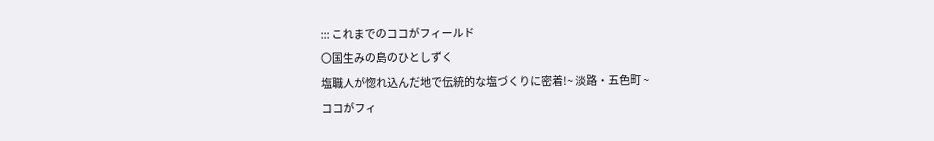::: これまでのココがフィールド
〇国生みの島のひとしずく
塩職人が惚れ込んだ地で伝統的な塩づくりに密着!~ 淡路・五色町 ~
ココがフィ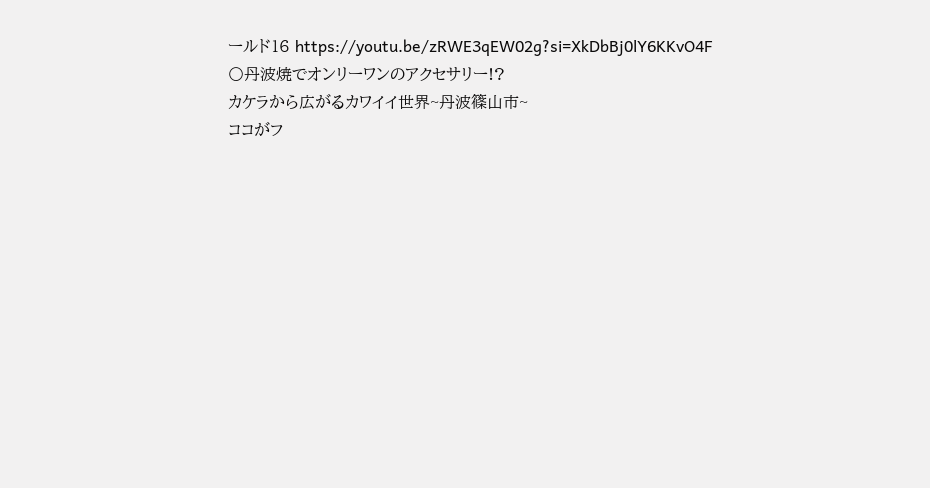ールド16 https://youtu.be/zRWE3qEW02g?si=XkDbBj0lY6KKvO4F
〇丹波焼でオンリーワンのアクセサリー!?
カケラから広がるカワイイ世界~丹波篠山市~
ココがフ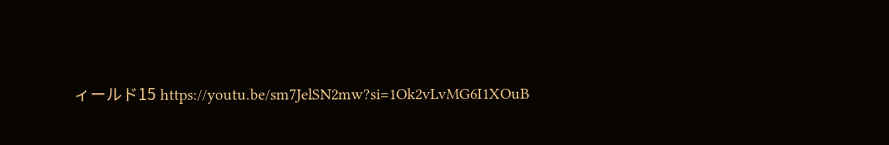ィールド15 https://youtu.be/sm7JelSN2mw?si=1Ok2vLvMG6I1XOuB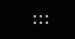:::